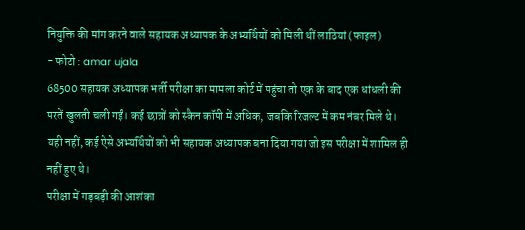नियुक्ति की मांग करने वाले सहायक अध्यापक के अभ्यर्थियों को मिली थीं लाठियां (फाइल)
- फोटो : amar ujala
68500 सहायक अध्यापक भर्ती परीक्षा का मामला कोर्ट में पहुंचा तो एक के बाद एक धांधली की परतें खुलती चली गईं। कई छात्रों को स्कैन कॉपी में अधिक, जबकि रिजल्ट में कम नंबर मिले थे। यही नहीं, कई ऐसे अभ्यर्थियों को भी सहायक अध्यापक बना दिया गया जो इस परीक्षा में शामिल ही नहीं हुए थे।
परीक्षा में गड़बड़ी की आशंका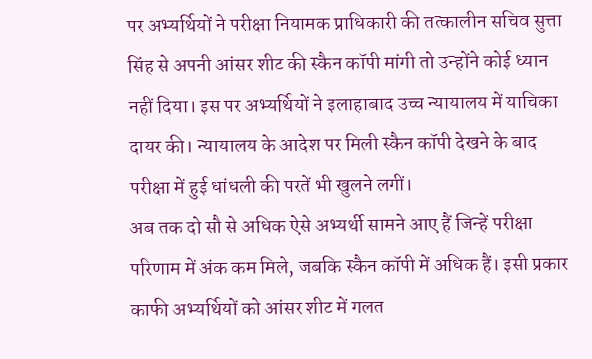पर अभ्यर्थियों ने परीक्षा नियामक प्राधिकारी की तत्कालीन सचिव सुत्ता सिंह से अपनी आंसर शीट की स्कैन कॉपी मांगी तो उन्होंने कोई ध्यान नहीं दिया। इस पर अभ्यर्थियों ने इलाहाबाद उच्च न्यायालय में याचिका दायर की। न्यायालय के आदेश पर मिली स्कैन कॉपी देखने के बाद परीक्षा में हुई धांधली की परतें भी खुलने लगीं।
अब तक दो सौ से अधिक ऐसे अभ्यर्थी सामने आए हैं जिन्हें परीक्षा परिणाम में अंक कम मिले, जबकि स्कैन कॉपी में अधिक हैं। इसी प्रकार काफी अभ्यर्थियों को आंसर शीट में गलत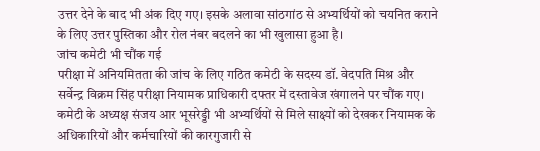उत्तर देने के बाद भी अंक दिए गए। इसके अलावा सांठगांठ से अभ्यर्थियों को चयनित कराने के लिए उत्तर पुस्तिका और रोल नंबर बदलने का भी खुलासा हुआ है।
जांच कमेटी भी चौंक गई
परीक्षा में अनियमितता की जांच के लिए गठित कमेटी के सदस्य डॉ. वेदपति मिश्र और सर्वेन्द्र विक्रम सिंह परीक्षा नियामक प्राधिकारी दफ्तर में दस्तावेज खंगालने पर चौंक गए। कमेटी के अध्यक्ष संजय आर भूसरेड्डी भी अभ्यर्थियों से मिले साक्ष्यों को देखकर नियामक के अधिकारियों और कर्मचारियों की कारगुजारी से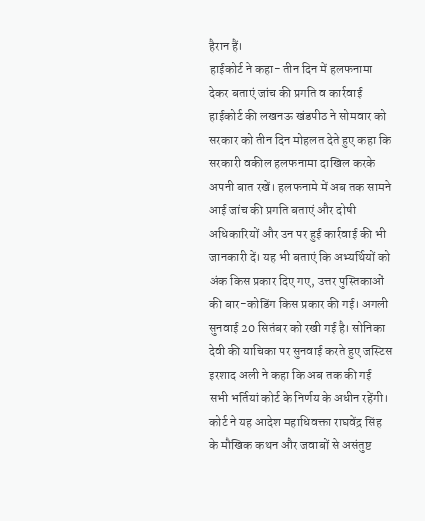हैरान हैं।
हाईकोर्ट ने कहा- तीन दिन में हलफनामा देकर बताएं जांच की प्रगति व कार्रवाई
हाईकोर्ट की लखनऊ खंडपीठ ने सोमवार को सरकार को तीन दिन मोहलत देते हुए कहा कि सरकारी वकील हलफनामा दाखिल करके अपनी बात रखें। हलफनामे में अब तक सामने आई जांच की प्रगति बताएं और दोषी अधिकारियों और उन पर हुई कार्रवाई की भी जानकारी दें। यह भी बताएं कि अभ्यर्थियों को अंक किस प्रकार दिए गए, उत्तर पुस्तिकाओं की बार-कोडिंग किस प्रकार की गई। अगली सुनवाई 20 सितंबर को रखी गई है। सोनिका देवी की याचिका पर सुनवाई करते हुए जस्टिस इरशाद अली ने कहा कि अब तक की गई सभी भर्तियां कोर्ट के निर्णय के अधीन रहेंगी। कोर्ट ने यह आदेश महाधिवक्ता राघवेंद्र सिंह के मौखिक कथन और जवाबों से असंतुष्ट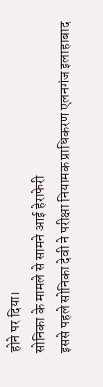होने पर दिया।
सोनिका के मामले से सामने आई हेराफेरी
इससे पहले सोनिका देवी ने परीक्षा नियामक प्राधिकरण एलनगंज इलाहाबाद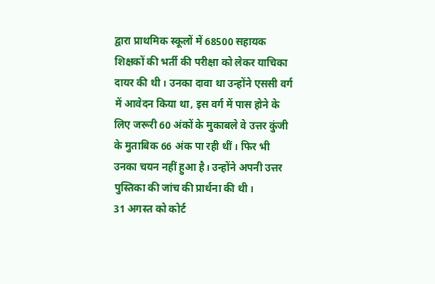द्वारा प्राथमिक स्कूलों में 68500 सहायक शिक्षकों की भर्ती की परीक्षा को लेकर याचिका दायर की थी। उनका दावा था उन्होंने एससी वर्ग में आवेदन किया था, इस वर्ग में पास होने के लिए जरूरी 60 अंकों के मुकाबले वे उत्तर कुंजी के मुताबिक 66 अंक पा रही थीं। फिर भी उनका चयन नहीं हुआ है। उन्होंने अपनी उत्तर पुस्तिका की जांच की प्रार्थना की थी।
31 अगस्त को कोर्ट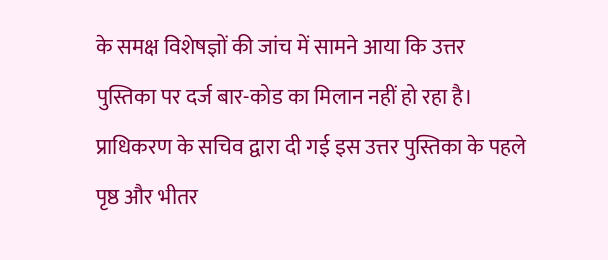के समक्ष विशेषज्ञों की जांच में सामने आया कि उत्तर पुस्तिका पर दर्ज बार-कोड का मिलान नहीं हो रहा है। प्राधिकरण के सचिव द्वारा दी गई इस उत्तर पुस्तिका के पहले पृष्ठ और भीतर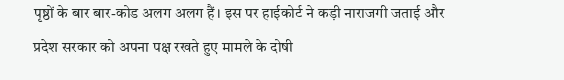पृष्ठों के बार बार-कोड अलग अलग हैं। इस पर हाईकोर्ट ने कड़ी नाराजगी जताई और प्रदेश सरकार को अपना पक्ष रखते हुए मामले के दोषी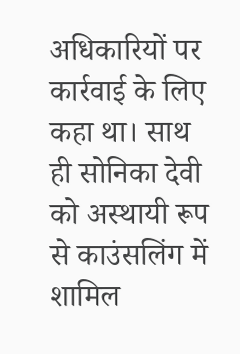अधिकारियों पर कार्रवाई के लिए कहा था। साथ ही सोनिका देवी को अस्थायी रूप से काउंसलिंग में शामिल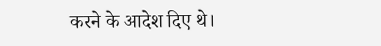करने के आदेश दिए थे।